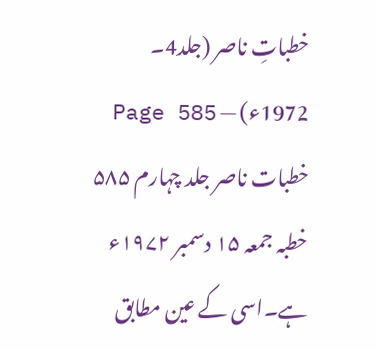خطباتِ ناصر (جلد4۔ 1972ء) — Page 585
خطبات ناصر جلد چہارم ۵۸۵ خطبہ جمعہ ۱۵ دسمبر ۱۹۷۲ء ہے۔اسی کے عین مطابق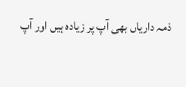ذمہ داریاں بھی آپ پر زیادہ ہیں اور آپ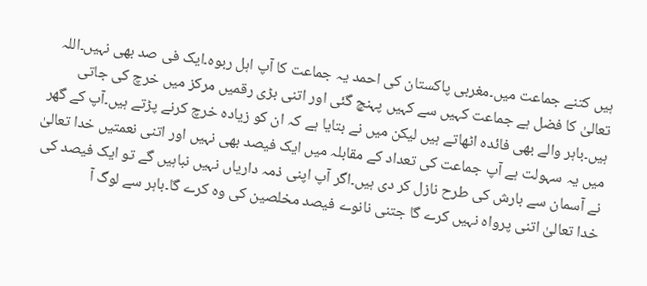ہیں کتنے جماعت میں۔مغربی پاکستان کی احمد یہ جماعت کا آپ اہل ربوہ۔ایک فی صد بھی نہیں۔اللہ تعالیٰ کا فضل ہے جماعت کہیں سے کہیں پہنچ گئی اور اتنی بڑی رقمیں مرکز میں خرچ کی جاتی ہیں۔باہر والے بھی فائدہ اٹھاتے ہیں لیکن میں نے بتایا ہے کہ ان کو زیادہ خرچ کرنے پڑتے ہیں۔آپ کے گھر میں یہ سہولت ہے آپ جماعت کی تعداد کے مقابلہ میں ایک فیصد بھی نہیں اور اتنی نعمتیں خدا تعالیٰ نے آسمان سے بارش کی طرح نازل کر دی ہیں۔اگر آپ اپنی ذمہ داریاں نہیں نباہیں گے تو ایک فیصد کی خدا تعالیٰ اتنی پرواہ نہیں کرے گا جتنی نانوے فیصد مخلصین کی وہ کرے گا۔باہر سے لوگ آ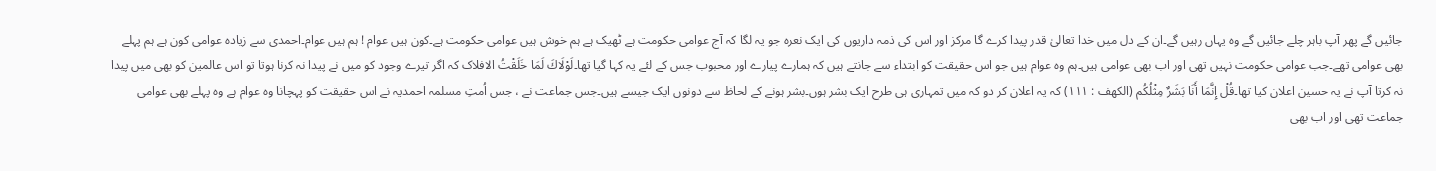جائیں گے پھر آپ باہر چلے جائیں گے وہ یہاں رہیں گے۔ان کے دل میں خدا تعالیٰ قدر پیدا کرے گا مرکز اور اس کی ذمہ داریوں کی ایک نعرہ جو یہ لگا کہ آج عوامی حکومت ہے ٹھیک ہے ہم خوش ہیں عوامی حکومت ہے۔کون ہیں عوام ! ہم ہیں عوام۔احمدی سے زیادہ عوامی کون ہے ہم پہلے بھی عوامی تھے۔جب عوامی حکومت نہیں تھی اور اب بھی عوامی ہیں۔ہم وہ عوام ہیں جو اس حقیقت کو ابتداء سے جانتے ہیں کہ ہمارے پیارے اور محبوب جس کے لئے یہ کہا گیا تھا۔لَوْلَاكَ لَمَا خَلَقْتُ الافلاک کہ اگر تیرے وجود کو میں نے پیدا نہ کرنا ہوتا تو اس عالمین کو بھی میں پیدا نہ کرتا آپ نے یہ حسین اعلان کیا تھا۔قُلْ إِنَّمَا أَنَا بَشَرٌ مِثْلُكُم (الكهف : ١١١) کہ یہ اعلان کر دو کہ میں تمہاری ہی طرح ایک بشر ہوں۔بشر ہونے کے لحاظ سے دونوں ایک جیسے ہیں۔جس جماعت نے ، جس اُمتِ مسلمہ احمدیہ نے اس حقیقت کو پہچانا وہ عوام ہے وہ پہلے بھی عوامی جماعت تھی اور اب بھی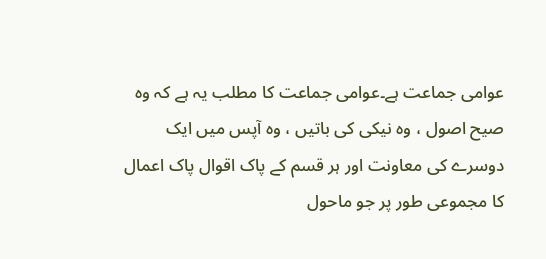عوامی جماعت ہے۔عوامی جماعت کا مطلب یہ ہے کہ وہ صیح اصول ، وہ نیکی کی باتیں ، وہ آپس میں ایک دوسرے کی معاونت اور ہر قسم کے پاک اقوال پاک اعمال کا مجموعی طور پر جو ماحول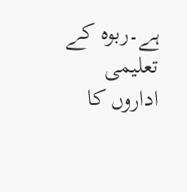ہے۔ربوہ کے تعلیمی اداروں کا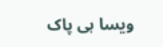ویسا ہی پاک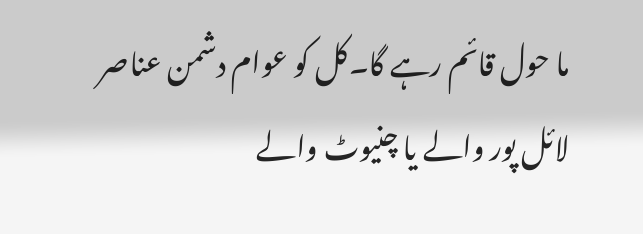ما حول قائم رہے گا۔کل کو عوام دشمن عناصر لائل پور والے یا چنیوٹ والے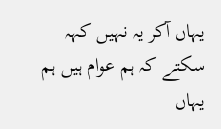یہاں آکر یہ نہیں کہہ سکتے کہ ہم عوام ہیں ہم یہاں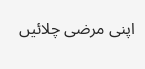اپنی مرضی چلائیں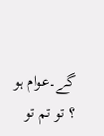گے۔عوام ہو ؟ تو تم تو